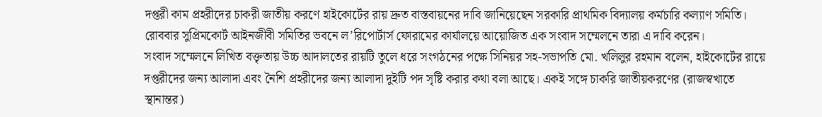দপ্তরী কাম প্রহরীদের চাকরী জাতীয় করণে হাইকোর্টের রায় দ্রুত বাস্তবায়নের দাবি জানিয়েছেন সরকারি প্রাথমিক বিদ্যালয় কর্মচারি কল্যাণ সমিতি। রোববার সুপ্রিমকোর্ট আইনজীবী সমিতির ভবনে ল’রিপোর্টার্স ফোরামের কার্যালয়ে আয়োজিত এক সংবাদ সম্মেলনে তারা এ দাবি করেন।
সংবাদ সম্মেলনে লিখিত বক্তৃতায় উচ্চ আদালতের রায়টি তুলে ধরে সংগঠনের পক্ষে সিনিয়র সহ-সভাপতি মো. খলিলুর রহমান বলেন, হাইকোর্টের রায়ে দপ্তরীদের জন্য আলাদা এবং নৈশি প্রহরীদের জন্য আলাদা দুইটি পদ সৃষ্টি করার কথা বলা আছে। একই সঙ্গে চাকরি জাতীয়করণের (রাজস্বখাতে স্থানান্তর)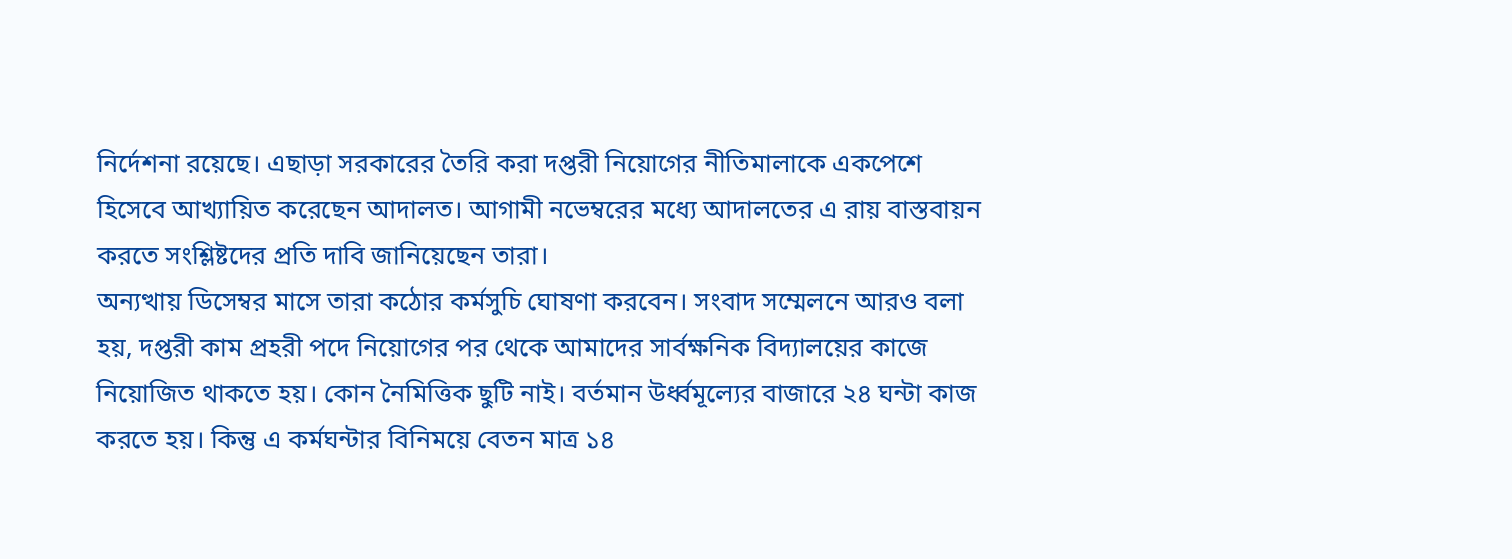নির্দেশনা রয়েছে। এছাড়া সরকারের তৈরি করা দপ্তরী নিয়োগের নীতিমালাকে একপেশে হিসেবে আখ্যায়িত করেছেন আদালত। আগামী নভেম্বরের মধ্যে আদালতের এ রায় বাস্তবায়ন করতে সংশ্লিষ্টদের প্রতি দাবি জানিয়েছেন তারা।
অন্যত্থায় ডিসেম্বর মাসে তারা কঠোর কর্মসুচি ঘোষণা করবেন। সংবাদ সম্মেলনে আরও বলা হয়, দপ্তরী কাম প্রহরী পদে নিয়োগের পর থেকে আমাদের সার্বক্ষনিক বিদ্যালয়ের কাজে নিয়োজিত থাকতে হয়। কোন নৈমিত্তিক ছুটি নাই। বর্তমান উর্ধ্বমূল্যের বাজারে ২৪ ঘন্টা কাজ করতে হয়। কিন্তু এ কর্মঘন্টার বিনিময়ে বেতন মাত্র ১৪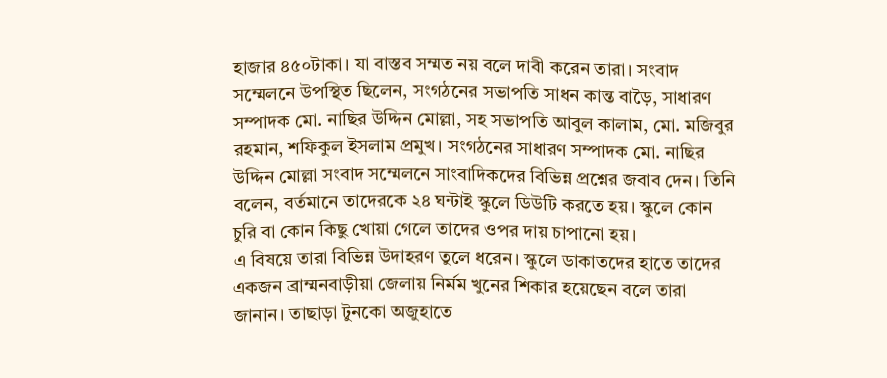হাজার ৪৫০টাকা। যা বাস্তব সম্মত নয় বলে দাবী করেন তারা। সংবাদ সম্মেলনে উপস্থিত ছিলেন, সংগঠনের সভাপতি সাধন কান্ত বাড়ৈ, সাধারণ সম্পাদক মো. নাছির উদ্দিন মোল্লা, সহ সভাপতি আবুল কালাম, মো. মজিবুর রহমান, শফিকুল ইসলাম প্রমুখ। সংগঠনের সাধারণ সম্পাদক মো. নাছির উদ্দিন মোল্লা সংবাদ সম্মেলনে সাংবাদিকদের বিভিন্ন প্রশ্নের জবাব দেন। তিনি বলেন, বর্তমানে তাদেরকে ২৪ ঘন্টাই স্কুলে ডিউটি করতে হয়। স্কুলে কোন চুরি বা কোন কিছু খোয়া গেলে তাদের ওপর দায় চাপানো হয়।
এ বিষয়ে তারা বিভিন্ন উদাহরণ তুলে ধরেন। স্কুলে ডাকাতদের হাতে তাদের একজন ব্রাম্মনবাড়ীয়া জেলায় নির্মম খুনের শিকার হয়েছেন বলে তারা জানান। তাছাড়া টুনকো অজুহাতে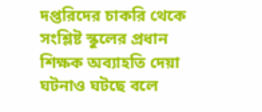দপ্তরিদের চাকরি থেকে সংশ্লিষ্ট স্কুলের প্রধান শিক্ষক অব্যাহতি দেয়া ঘটনাও ঘটছে বলে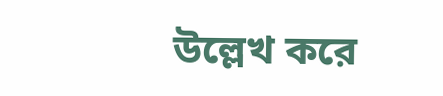উল্লেখ করে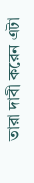তারা দাবী করেন এটা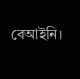বেআইনি।